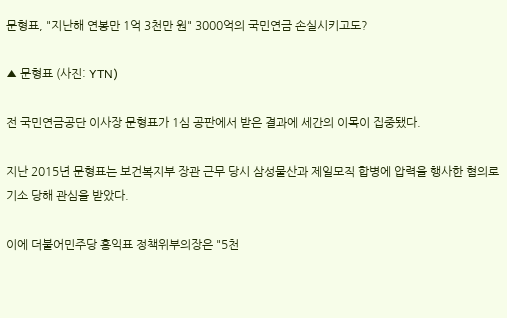문형표, "지난해 연봉만 1억 3천만 원" 3000억의 국민연금 손실시키고도?

▲ 문형표 (사진: YTN)

전 국민연금공단 이사장 문형표가 1심 공판에서 받은 결과에 세간의 이목이 집중됐다.

지난 2015년 문형표는 보건복지부 장관 근무 당시 삼성물산과 제일모직 합병에 압력을 행사한 혐의로 기소 당해 관심을 받았다.

이에 더불어민주당 홍익표 정책위부의장은 "5천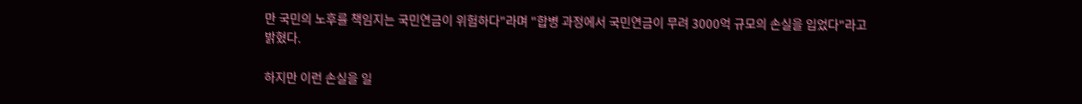만 국민의 노후를 책임지는 국민연금이 위험하다"라며 "합병 과정에서 국민연금이 무려 3000억 규모의 손실을 입었다"라고 밝혔다.

하지만 이런 손실을 일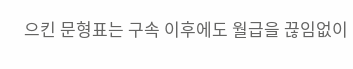으킨 문형표는 구속 이후에도 월급을 끊임없이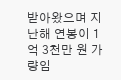받아왔으며 지난해 연봉이 1억 3천만 원 가량임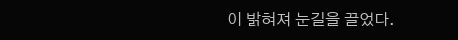이 밝혀져 눈길을 끌었다.